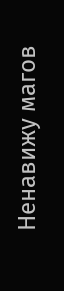Ненавижу магов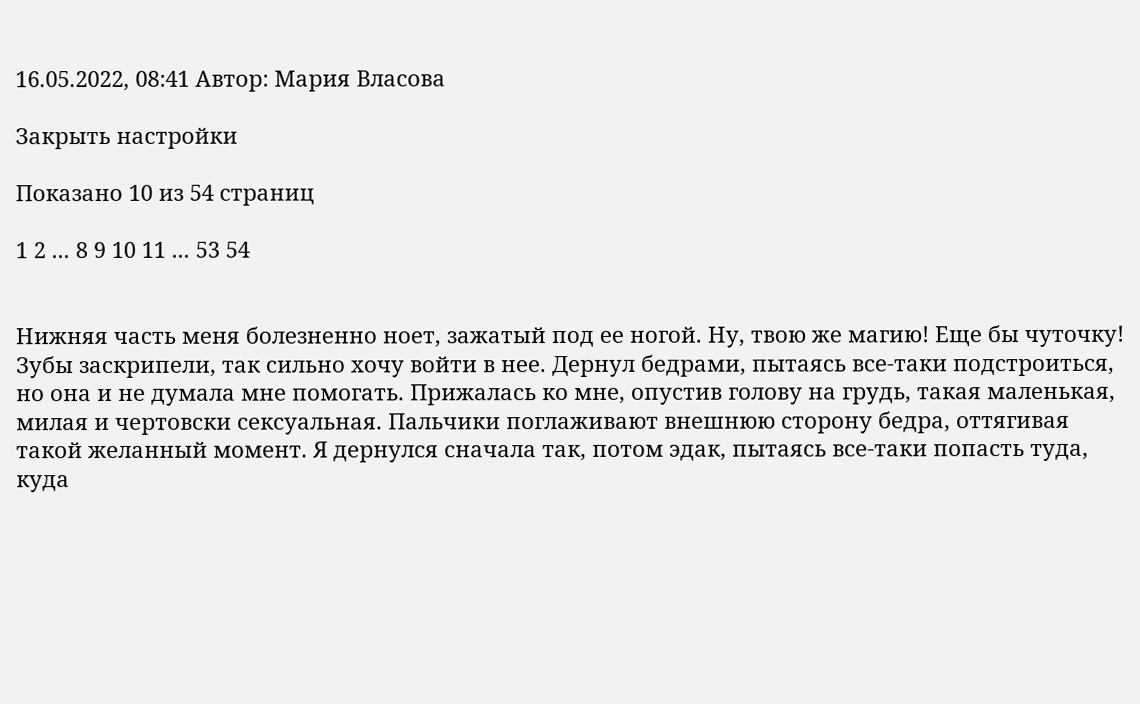16.05.2022, 08:41 Автор: Мария Власова

Закрыть настройки

Показано 10 из 54 страниц

1 2 ... 8 9 10 11 ... 53 54


Нижняя часть меня болезненно ноет, зажатый под ее ногой. Ну, твою же магию! Еще бы чуточку! Зубы заскрипели, так сильно хочу войти в нее. Дернул бедрами, пытаясь все-таки подстроиться, но она и не думала мне помогать. Прижалась ко мне, опустив голову на грудь, такая маленькая, милая и чертовски сексуальная. Пальчики поглаживают внешнюю сторону бедра, оттягивая такой желанный момент. Я дернулся сначала так, потом эдак, пытаясь все-таки попасть туда, куда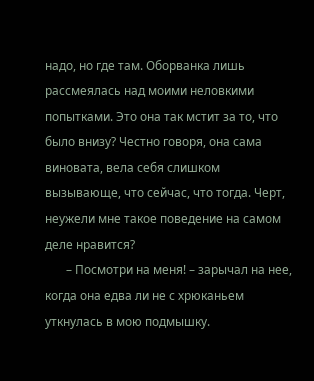надо, но где там. Оборванка лишь рассмеялась над моими неловкими попытками. Это она так мстит за то, что было внизу? Честно говоря, она сама виновата, вела себя слишком вызывающе, что сейчас, что тогда. Черт, неужели мне такое поведение на самом деле нравится?
       – Посмотри на меня! – зарычал на нее, когда она едва ли не с хрюканьем уткнулась в мою подмышку.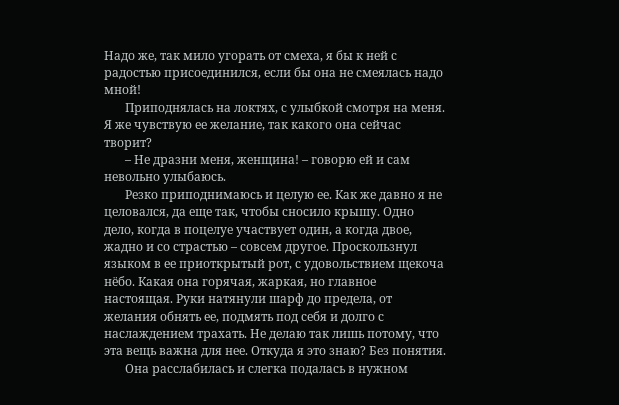Надо же, так мило угорать от смеха, я бы к ней с радостью присоединился, если бы она не смеялась надо мной!
       Приподнялась на локтях, с улыбкой смотря на меня. Я же чувствую ее желание, так какого она сейчас творит?
       – Не дразни меня, женщина! – говорю ей и сам невольно улыбаюсь.
       Резко приподнимаюсь и целую ее. Как же давно я не целовался, да еще так, чтобы сносило крышу. Одно дело, когда в поцелуе участвует один, а когда двое, жадно и со страстью – совсем другое. Проскользнул языком в ее приоткрытый рот, с удовольствием щекоча нёбо. Какая она горячая, жаркая, но главное настоящая. Руки натянули шарф до предела, от желания обнять ее, подмять под себя и долго с наслаждением трахать. Не делаю так лишь потому, что эта вещь важна для нее. Откуда я это знаю? Без понятия.
       Она расслабилась и слегка подалась в нужном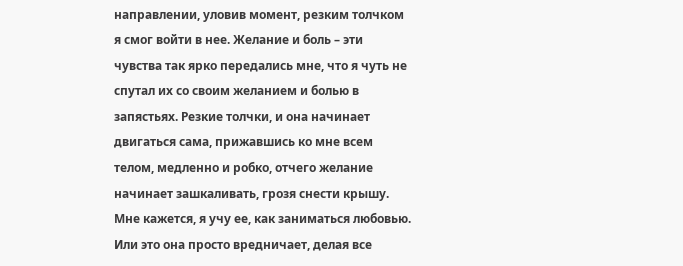направлении, уловив момент, резким толчком я смог войти в нее. Желание и боль – эти чувства так ярко передались мне, что я чуть не спутал их со своим желанием и болью в запястьях. Резкие толчки, и она начинает двигаться сама, прижавшись ко мне всем телом, медленно и робко, отчего желание начинает зашкаливать, грозя снести крышу. Мне кажется, я учу ее, как заниматься любовью. Или это она просто вредничает, делая все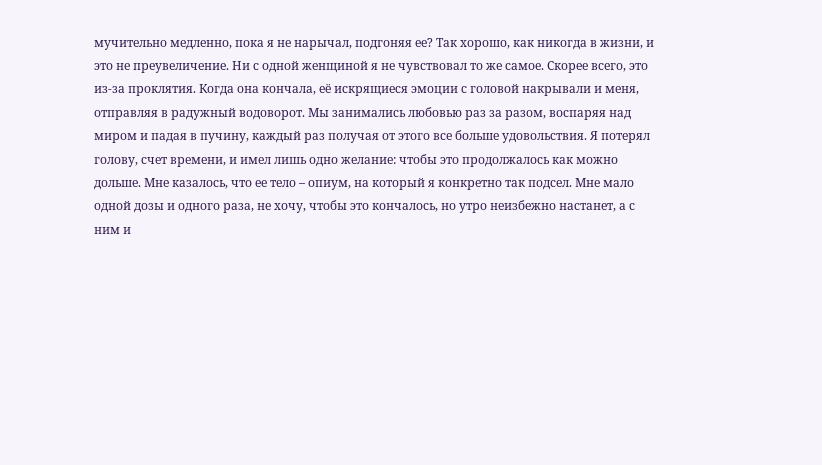мучительно медленно, пока я не нарычал, подгоняя ее? Так хорошо, как никогда в жизни, и это не преувеличение. Ни с одной женщиной я не чувствовал то же самое. Скорее всего, это из-за проклятия. Когда она кончала, её искрящиеся эмоции с головой накрывали и меня, отправляя в радужный водоворот. Мы занимались любовью раз за разом, воспаряя над миром и падая в пучину, каждый раз получая от этого все больше удовольствия. Я потерял голову, счет времени, и имел лишь одно желание: чтобы это продолжалось как можно дольше. Мне казалось, что ее тело – опиум, на который я конкретно так подсел. Мне мало одной дозы и одного раза, не хочу, чтобы это кончалось, но утро неизбежно настанет, а с ним и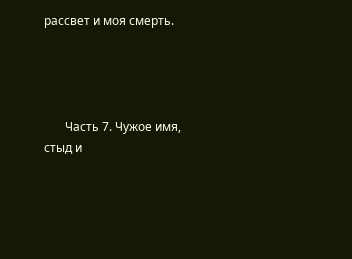рассвет и моя смерть.




       Часть 7. Чужое имя, стыд и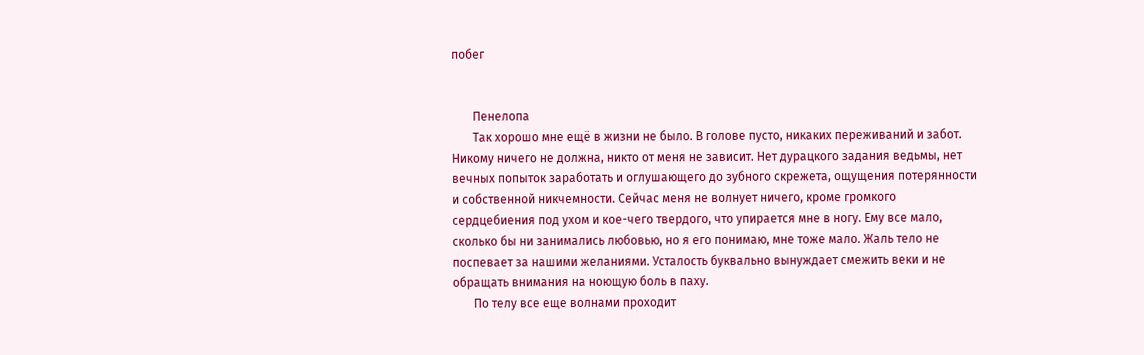побег


       Пенелопа
       Так хорошо мне ещё в жизни не было. В голове пусто, никаких переживаний и забот. Никому ничего не должна, никто от меня не зависит. Нет дурацкого задания ведьмы, нет вечных попыток заработать и оглушающего до зубного скрежета, ощущения потерянности и собственной никчемности. Сейчас меня не волнует ничего, кроме громкого сердцебиения под ухом и кое-чего твердого, что упирается мне в ногу. Ему все мало, сколько бы ни занимались любовью, но я его понимаю, мне тоже мало. Жаль тело не поспевает за нашими желаниями. Усталость буквально вынуждает смежить веки и не обращать внимания на ноющую боль в паху.
       По телу все еще волнами проходит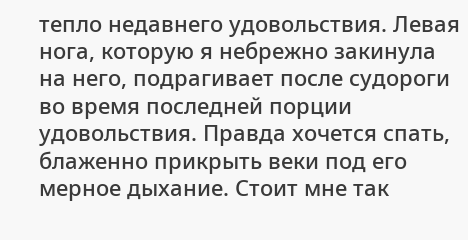тепло недавнего удовольствия. Левая нога, которую я небрежно закинула на него, подрагивает после судороги во время последней порции удовольствия. Правда хочется спать, блаженно прикрыть веки под его мерное дыхание. Стоит мне так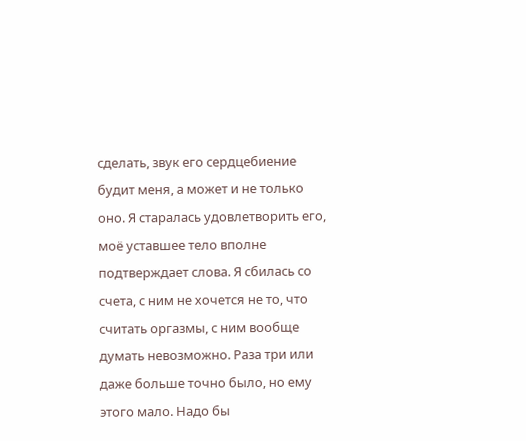сделать, звук его сердцебиение будит меня, а может и не только оно. Я старалась удовлетворить его, моё уставшее тело вполне подтверждает слова. Я сбилась со счета, с ним не хочется не то, что считать оргазмы, с ним вообще думать невозможно. Раза три или даже больше точно было, но ему этого мало. Надо бы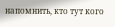напомнить, кто тут кого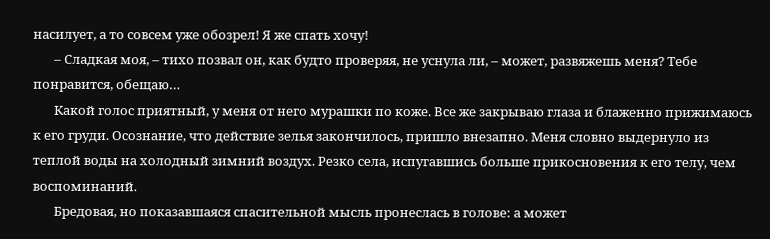насилует, а то совсем уже обозрел! Я же спать хочу!
       – Сладкая моя, – тихо позвал он, как будто проверяя, не уснула ли, – может, развяжешь меня? Тебе понравится, обещаю…
       Какой голос приятный, у меня от него мурашки по коже. Все же закрываю глаза и блаженно прижимаюсь к его груди. Осознание, что действие зелья закончилось, пришло внезапно. Меня словно выдернуло из теплой воды на холодный зимний воздух. Резко села, испугавшись больше прикосновения к его телу, чем воспоминаний.
       Бредовая, но показавшаяся спасительной мысль пронеслась в голове: а может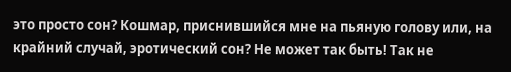это просто сон? Кошмар, приснившийся мне на пьяную голову или, на крайний случай, эротический сон? Не может так быть! Так не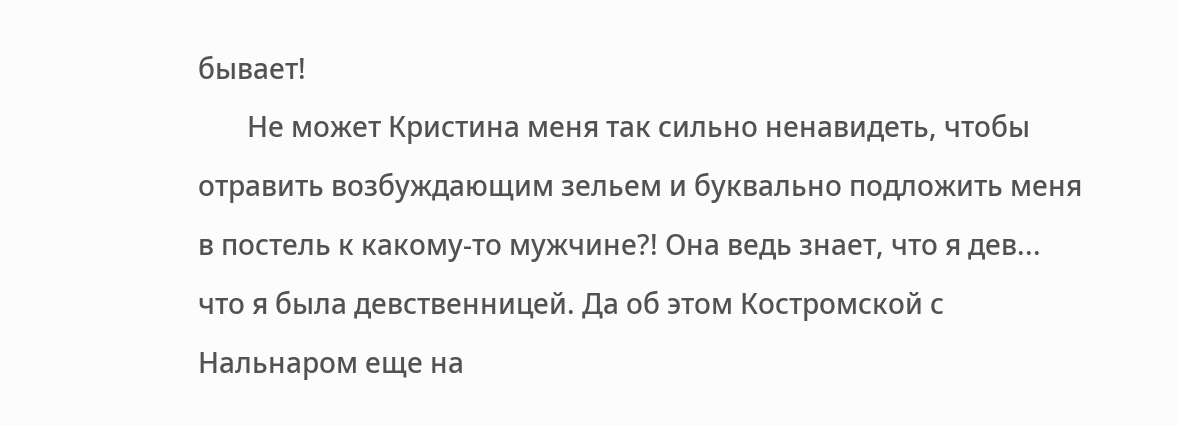бывает!
       Не может Кристина меня так сильно ненавидеть, чтобы отравить возбуждающим зельем и буквально подложить меня в постель к какому-то мужчине?! Она ведь знает, что я дев... что я была девственницей. Да об этом Костромской с Нальнаром еще на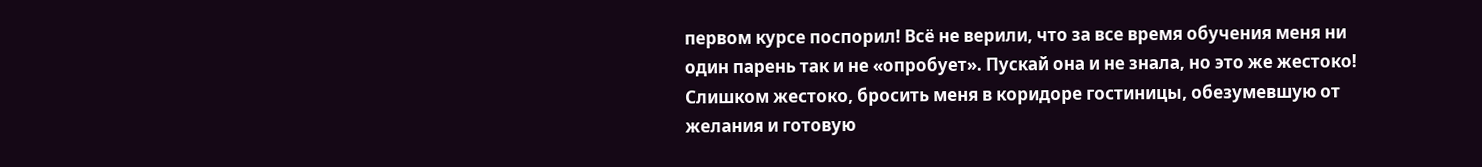первом курсе поспорил! Всё не верили, что за все время обучения меня ни один парень так и не «опробует». Пускай она и не знала, но это же жестоко! Слишком жестоко, бросить меня в коридоре гостиницы, обезумевшую от желания и готовую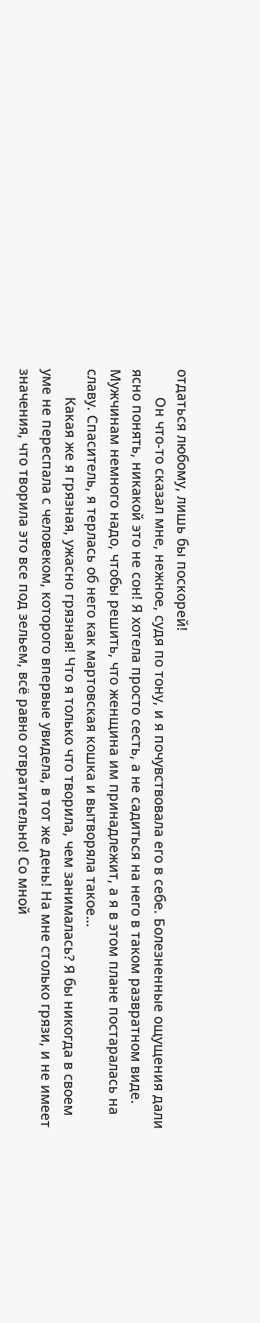отдаться любому, лишь бы поскорей!
       Он что-то сказал мне, нежное, судя по тону, и я почувствовала его в себе. Болезненные ощущения дали ясно понять, никакой это не сон! Я хотела просто сесть, а не садиться на него в таком развратном виде. Мужчинам немного надо, чтобы решить, что женщина им принадлежит, а я в этом плане постаралась на славу. Спаситель, я терлась об него как мартовская кошка и вытворяла такое…
       Какая же я грязная, ужасно грязная! Что я только что творила, чем занималась? Я бы никогда в своем уме не переспала с человеком, которого впервые увидела, в тот же день! На мне столько грязи, и не имеет значения, что творила это все под зельем, всё равно отвратительно! Со мной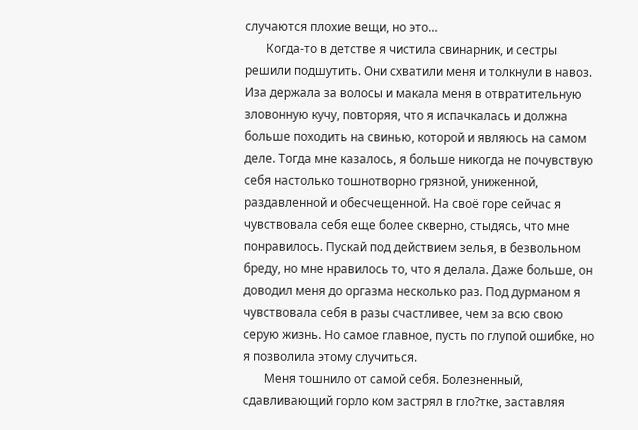случаются плохие вещи, но это…
       Когда-то в детстве я чистила свинарник, и сестры решили подшутить. Они схватили меня и толкнули в навоз. Иза держала за волосы и макала меня в отвратительную зловонную кучу, повторяя, что я испачкалась и должна больше походить на свинью, которой и являюсь на самом деле. Тогда мне казалось, я больше никогда не почувствую себя настолько тошнотворно грязной, униженной, раздавленной и обесчещенной. На своё горе сейчас я чувствовала себя еще более скверно, стыдясь, что мне понравилось. Пускай под действием зелья, в безвольном бреду, но мне нравилось то, что я делала. Даже больше, он доводил меня до оргазма несколько раз. Под дурманом я чувствовала себя в разы счастливее, чем за всю свою серую жизнь. Но самое главное, пусть по глупой ошибке, но я позволила этому случиться.
       Меня тошнило от самой себя. Болезненный, сдавливающий горло ком застрял в гло?тке, заставляя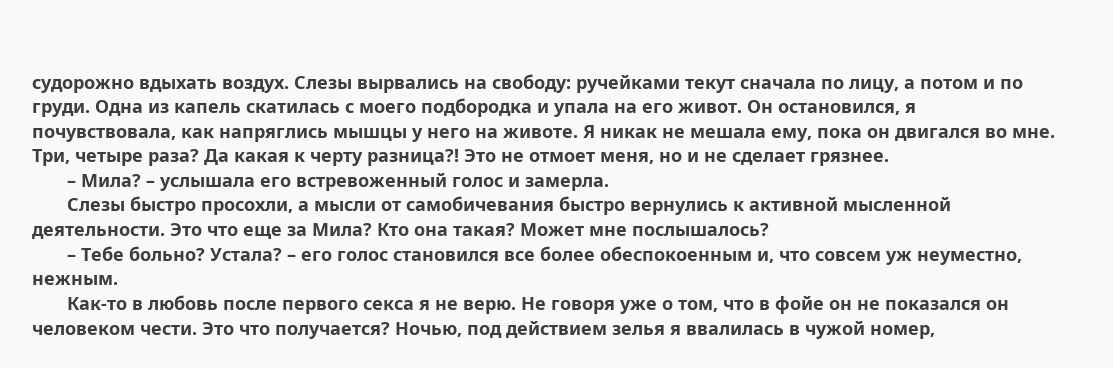судорожно вдыхать воздух. Слезы вырвались на свободу: ручейками текут сначала по лицу, а потом и по груди. Одна из капель скатилась с моего подбородка и упала на его живот. Он остановился, я почувствовала, как напряглись мышцы у него на животе. Я никак не мешала ему, пока он двигался во мне. Три, четыре раза? Да какая к черту разница?! Это не отмоет меня, но и не сделает грязнее.
       – Мила? – услышала его встревоженный голос и замерла.
       Слезы быстро просохли, а мысли от самобичевания быстро вернулись к активной мысленной деятельности. Это что еще за Мила? Кто она такая? Может мне послышалось?
       – Тебе больно? Устала? – его голос становился все более обеспокоенным и, что совсем уж неуместно, нежным.
       Как-то в любовь после первого секса я не верю. Не говоря уже о том, что в фойе он не показался он человеком чести. Это что получается? Ночью, под действием зелья я ввалилась в чужой номер,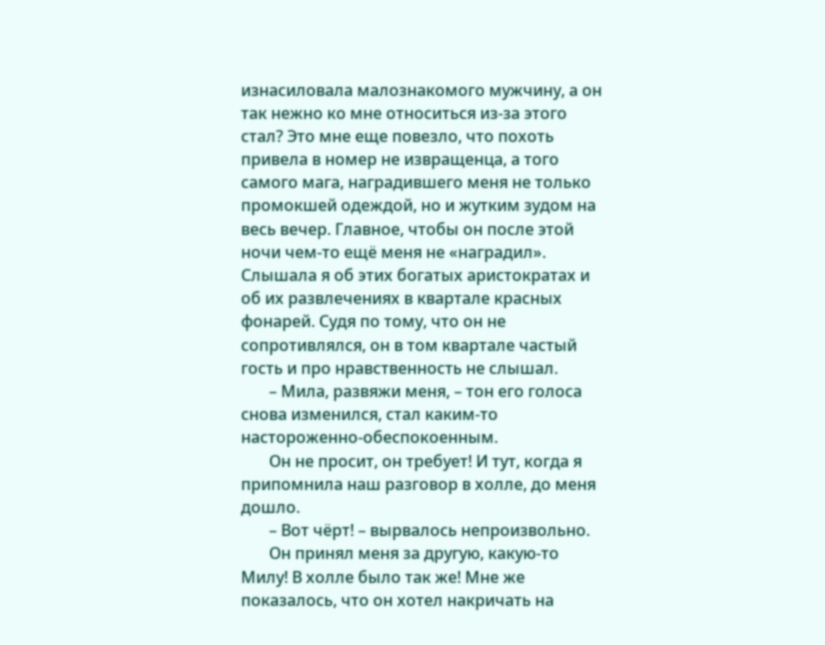изнасиловала малознакомого мужчину, а он так нежно ко мне относиться из-за этого стал? Это мне еще повезло, что похоть привела в номер не извращенца, а того самого мага, наградившего меня не только промокшей одеждой, но и жутким зудом на весь вечер. Главное, чтобы он после этой ночи чем-то ещё меня не «наградил». Слышала я об этих богатых аристократах и об их развлечениях в квартале красных фонарей. Судя по тому, что он не сопротивлялся, он в том квартале частый гость и про нравственность не слышал.
       – Мила, развяжи меня, – тон его голоса снова изменился, стал каким-то настороженно-обеспокоенным.
       Он не просит, он требует! И тут, когда я припомнила наш разговор в холле, до меня дошло.
       – Вот чёрт! – вырвалось непроизвольно.
       Он принял меня за другую, какую-то Милу! В холле было так же! Мне же показалось, что он хотел накричать на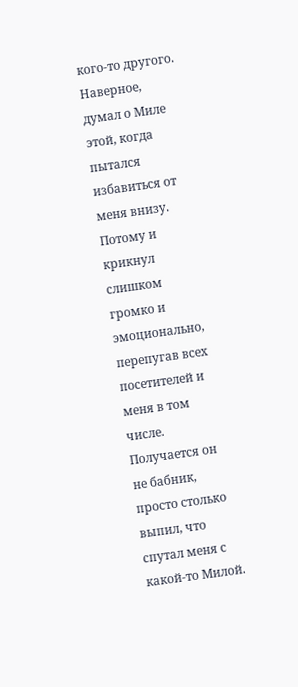кого-то другого. Наверное, думал о Миле этой, когда пытался избавиться от меня внизу. Потому и крикнул слишком громко и эмоционально, перепугав всех посетителей и меня в том числе. Получается он не бабник, просто столько выпил, что спутал меня с какой-то Милой.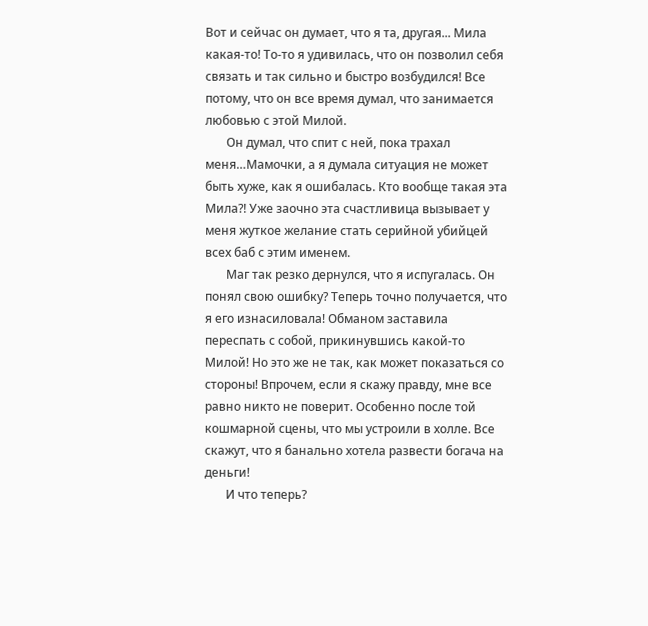Вот и сейчас он думает, что я та, другая... Мила какая-то! То-то я удивилась, что он позволил себя связать и так сильно и быстро возбудился! Все потому, что он все время думал, что занимается любовью с этой Милой.
       Он думал, что спит с ней, пока трахал меня…Мамочки, а я думала ситуация не может быть хуже, как я ошибалась. Кто вообще такая эта Мила?! Уже заочно эта счастливица вызывает у меня жуткое желание стать серийной убийцей всех баб с этим именем.
       Маг так резко дернулся, что я испугалась. Он понял свою ошибку? Теперь точно получается, что я его изнасиловала! Обманом заставила переспать с собой, прикинувшись какой-то Милой! Но это же не так, как может показаться со стороны! Впрочем, если я скажу правду, мне все равно никто не поверит. Особенно после той кошмарной сцены, что мы устроили в холле. Все скажут, что я банально хотела развести богача на деньги!
       И что теперь?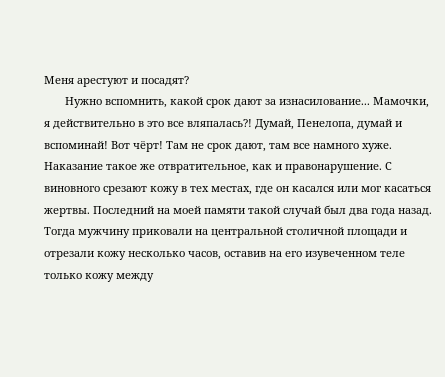Меня арестуют и посадят?
       Нужно вспомнить, какой срок дают за изнасилование... Мамочки, я действительно в это все вляпалась?! Думай, Пенелопа, думай и вспоминай! Вот чёрт! Там не срок дают, там все намного хуже. Наказание такое же отвратительное, как и правонарушение. С виновного срезают кожу в тех местах, где он касался или мог касаться жертвы. Последний на моей памяти такой случай был два года назад. Тогда мужчину приковали на центральной столичной площади и отрезали кожу несколько часов, оставив на его изувеченном теле только кожу между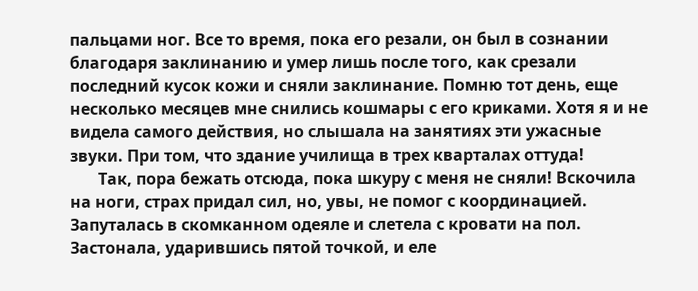пальцами ног. Все то время, пока его резали, он был в сознании благодаря заклинанию и умер лишь после того, как срезали последний кусок кожи и сняли заклинание. Помню тот день, еще несколько месяцев мне снились кошмары с его криками. Хотя я и не видела самого действия, но слышала на занятиях эти ужасные звуки. При том, что здание училища в трех кварталах оттуда!
       Так, пора бежать отсюда, пока шкуру с меня не сняли! Вскочила на ноги, страх придал сил, но, увы, не помог с координацией. Запуталась в скомканном одеяле и слетела с кровати на пол. Застонала, ударившись пятой точкой, и еле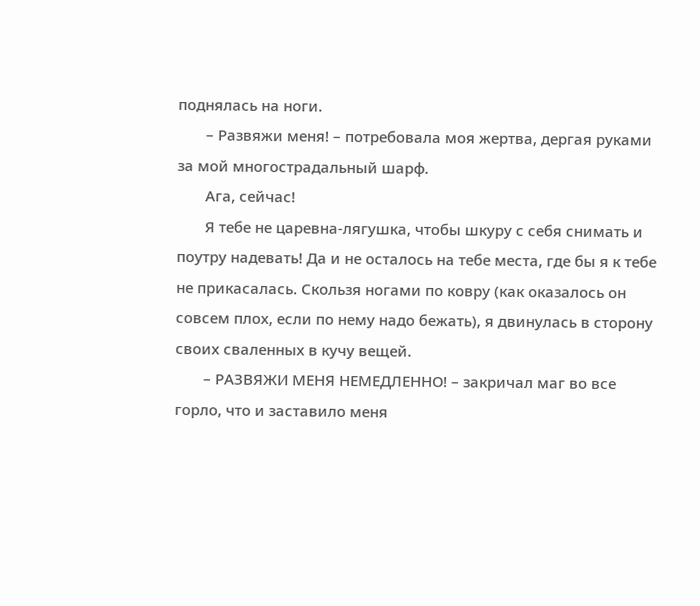поднялась на ноги.
       – Развяжи меня! – потребовала моя жертва, дергая руками за мой многострадальный шарф.
       Ага, сейчас!
       Я тебе не царевна-лягушка, чтобы шкуру с себя снимать и поутру надевать! Да и не осталось на тебе места, где бы я к тебе не прикасалась. Скользя ногами по ковру (как оказалось он совсем плох, если по нему надо бежать), я двинулась в сторону своих сваленных в кучу вещей.
       – РАЗВЯЖИ МЕНЯ НЕМЕДЛЕННО! – закричал маг во все горло, что и заставило меня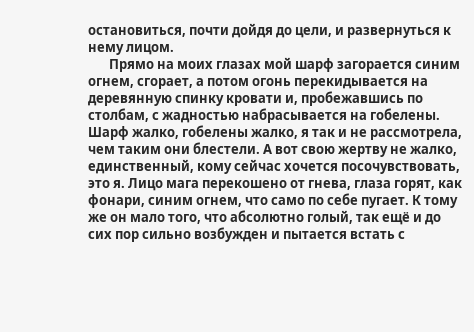остановиться, почти дойдя до цели, и развернуться к нему лицом.
       Прямо на моих глазах мой шарф загорается синим огнем, сгорает, а потом огонь перекидывается на деревянную спинку кровати и, пробежавшись по столбам, с жадностью набрасывается на гобелены. Шарф жалко, гобелены жалко, я так и не рассмотрела, чем таким они блестели. А вот свою жертву не жалко, единственный, кому сейчас хочется посочувствовать, это я. Лицо мага перекошено от гнева, глаза горят, как фонари, синим огнем, что само по себе пугает. К тому же он мало того, что абсолютно голый, так ещё и до сих пор сильно возбужден и пытается встать с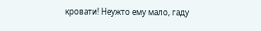кровати! Неужто ему мало, гаду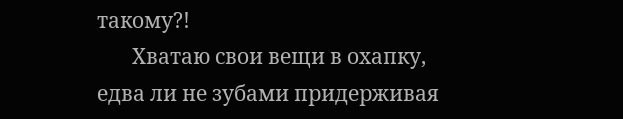такому?!
       Хватаю свои вещи в охапку, едва ли не зубами придерживая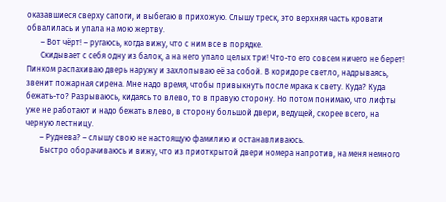оказавшиеся сверху сапоги, и выбегаю в прихожую. Слышу треск, это верхняя часть кровати обвалилась и упала на мою жертву.
       – Вот чёрт! – ругаюсь, когда вижу, что с ним все в порядке.
       Скидывает с себя одну из балок, а на него упало целых три! Что-то его совсем ничего не берет! Пинком распахиваю дверь наружу и захлопываю её за собой. В коридоре светло, надрываясь, звенит пожарная сирена. Мне надо время, чтобы привыкнуть после мрака к свету. Куда? Куда бежать-то? Разрываюсь, кидаясь то влево, то в правую сторону. Но потом понимаю, что лифты уже не работают и надо бежать влево, в сторону большой двери, ведущей, скорее всего, на черную лестницу.
       – Руднева? – слышу свою не настоящую фамилию и останавливаюсь.
       Быстро оборачиваюсь и вижу, что из приоткрытой двери номера напротив, на меня немного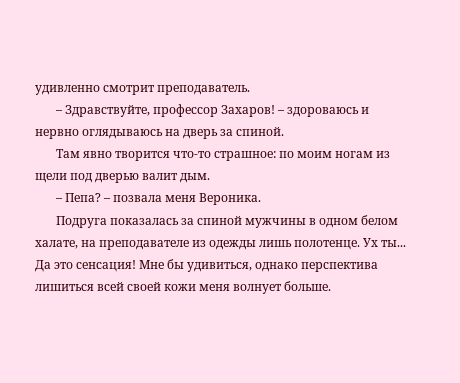удивленно смотрит преподаватель.
       – Здравствуйте, профессор Захаров! – здороваюсь и нервно оглядываюсь на дверь за спиной.
       Там явно творится что-то страшное: по моим ногам из щели под дверью валит дым.
       – Пепа? – позвала меня Вероника.
       Подруга показалась за спиной мужчины в одном белом халате, на преподавателе из одежды лишь полотенце. Ух ты... Да это сенсация! Мне бы удивиться, однако перспектива лишиться всей своей кожи меня волнует больше.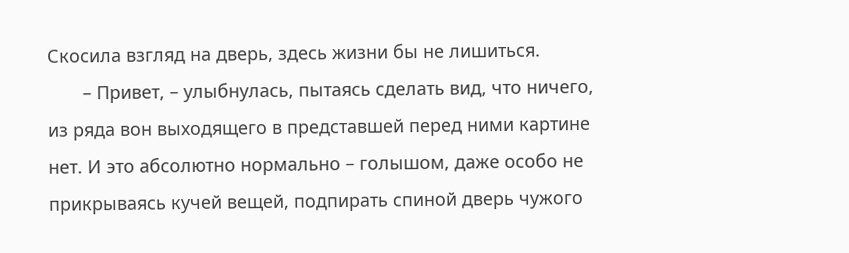Скосила взгляд на дверь, здесь жизни бы не лишиться.
       – Привет, – улыбнулась, пытаясь сделать вид, что ничего, из ряда вон выходящего в представшей перед ними картине нет. И это абсолютно нормально – голышом, даже особо не прикрываясь кучей вещей, подпирать спиной дверь чужого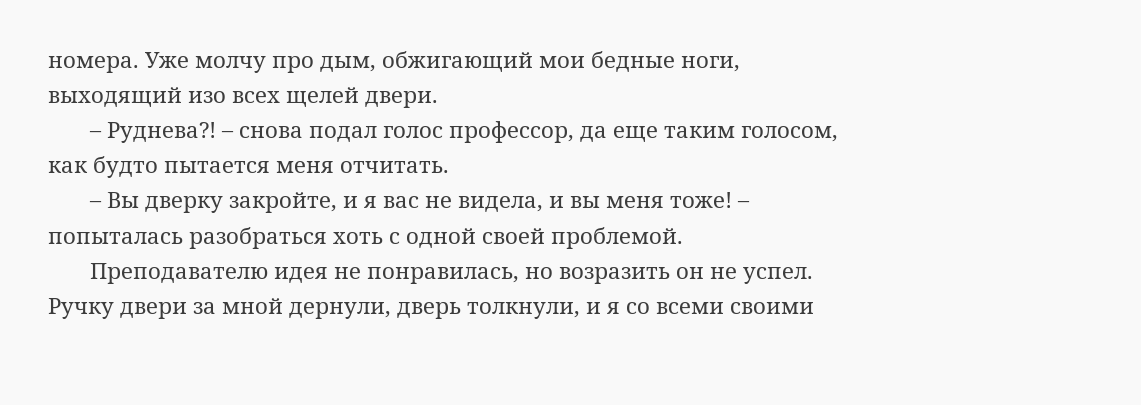номера. Уже молчу про дым, обжигающий мои бедные ноги, выходящий изо всех щелей двери.
       – Руднева?! – снова подал голос профессор, да еще таким голосом, как будто пытается меня отчитать.
       – Вы дверку закройте, и я вас не видела, и вы меня тоже! – попыталась разобраться хоть с одной своей проблемой.
       Преподавателю идея не понравилась, но возразить он не успел. Ручку двери за мной дернули, дверь толкнули, и я со всеми своими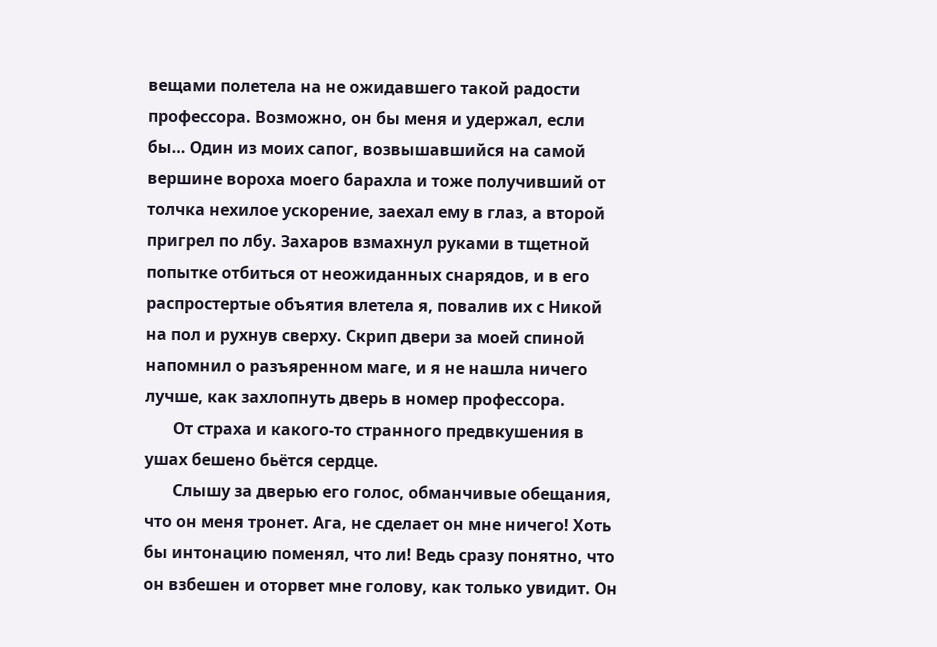вещами полетела на не ожидавшего такой радости профессора. Возможно, он бы меня и удержал, если бы… Один из моих сапог, возвышавшийся на самой вершине вороха моего барахла и тоже получивший от толчка нехилое ускорение, заехал ему в глаз, а второй пригрел по лбу. Захаров взмахнул руками в тщетной попытке отбиться от неожиданных снарядов, и в его распростертые объятия влетела я, повалив их с Никой на пол и рухнув сверху. Скрип двери за моей спиной напомнил о разъяренном маге, и я не нашла ничего лучше, как захлопнуть дверь в номер профессора.
       От страха и какого-то странного предвкушения в ушах бешено бьётся сердце.
       Слышу за дверью его голос, обманчивые обещания, что он меня тронет. Ага, не сделает он мне ничего! Хоть бы интонацию поменял, что ли! Ведь сразу понятно, что он взбешен и оторвет мне голову, как только увидит. Он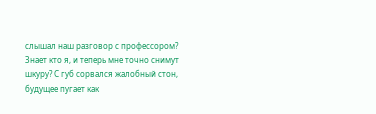слышал наш разговор с профессором? Знает кто я, и теперь мне точно снимут шкуру? С губ сорвался жалобный стон, будущее пугает как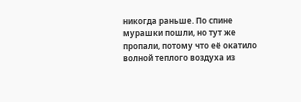никогда раньше. По спине мурашки пошли, но тут же пропали, потому что её окатило волной теплого воздуха из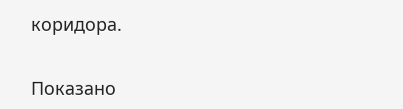коридора.


Показано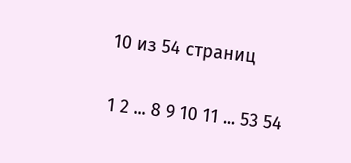10 из 54 страниц

1 2 ... 8 9 10 11 ... 53 54